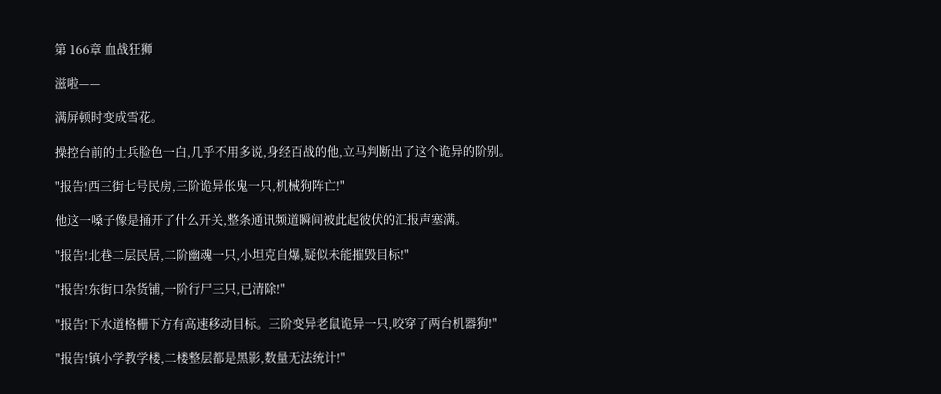第 166章 血战狂狮

滋啦——

满屏顿时变成雪花。

操控台前的士兵脸色一白,几乎不用多说,身经百战的他,立马判断出了这个诡异的阶别。

"报告!西三街七号民房,三阶诡异伥鬼一只,机械狗阵亡!"

他这一嗓子像是捅开了什么开关,整条通讯频道瞬间被此起彼伏的汇报声塞满。

"报告!北巷二层民居,二阶幽魂一只,小坦克自爆,疑似未能摧毁目标!"

"报告!东街口杂货铺,一阶行尸三只,已清除!"

"报告!下水道格栅下方有高速移动目标。三阶变异老鼠诡异一只,咬穿了两台机器狗!"

"报告!镇小学教学楼,二楼整层都是黑影,数量无法统计!"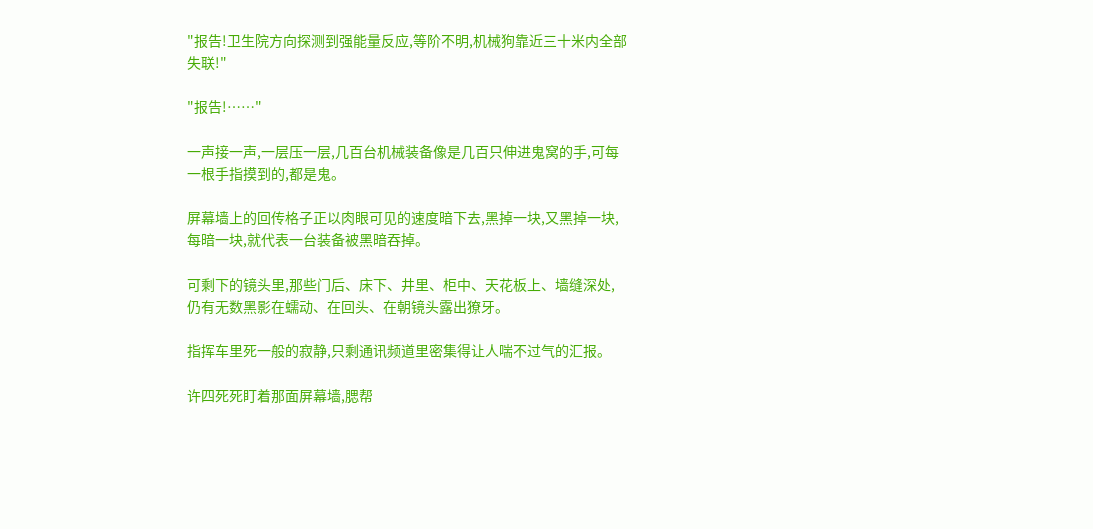"报告!卫生院方向探测到强能量反应,等阶不明,机械狗靠近三十米内全部失联!"

"报告!……"

一声接一声,一层压一层,几百台机械装备像是几百只伸进鬼窝的手,可每一根手指摸到的,都是鬼。

屏幕墙上的回传格子正以肉眼可见的速度暗下去,黑掉一块,又黑掉一块,每暗一块,就代表一台装备被黑暗吞掉。

可剩下的镜头里,那些门后、床下、井里、柜中、天花板上、墙缝深处,仍有无数黑影在蠕动、在回头、在朝镜头露出獠牙。

指挥车里死一般的寂静,只剩通讯频道里密集得让人喘不过气的汇报。

许四死死盯着那面屏幕墙,腮帮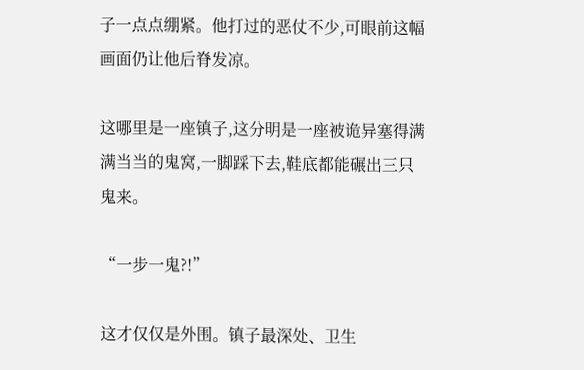子一点点绷紧。他打过的恶仗不少,可眼前这幅画面仍让他后脊发凉。

这哪里是一座镇子,这分明是一座被诡异塞得满满当当的鬼窝,一脚踩下去,鞋底都能碾出三只鬼来。

“一步一鬼?!”

这才仅仅是外围。镇子最深处、卫生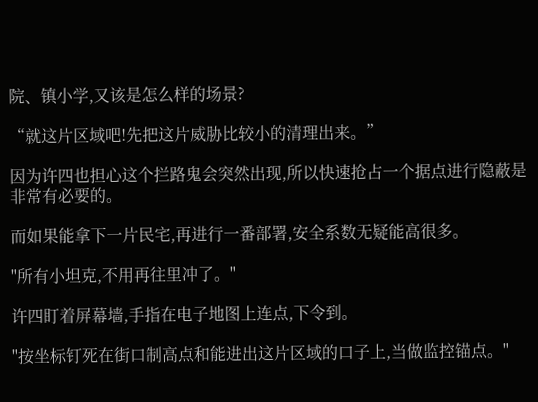院、镇小学,又该是怎么样的场景?

“就这片区域吧!先把这片威胁比较小的清理出来。”

因为许四也担心这个拦路鬼会突然出现,所以快速抢占一个据点进行隐蔽是非常有必要的。

而如果能拿下一片民宅,再进行一番部署,安全系数无疑能高很多。

"所有小坦克,不用再往里冲了。"

许四盯着屏幕墙,手指在电子地图上连点,下令到。

"按坐标钉死在街口制高点和能进出这片区域的口子上,当做监控锚点。"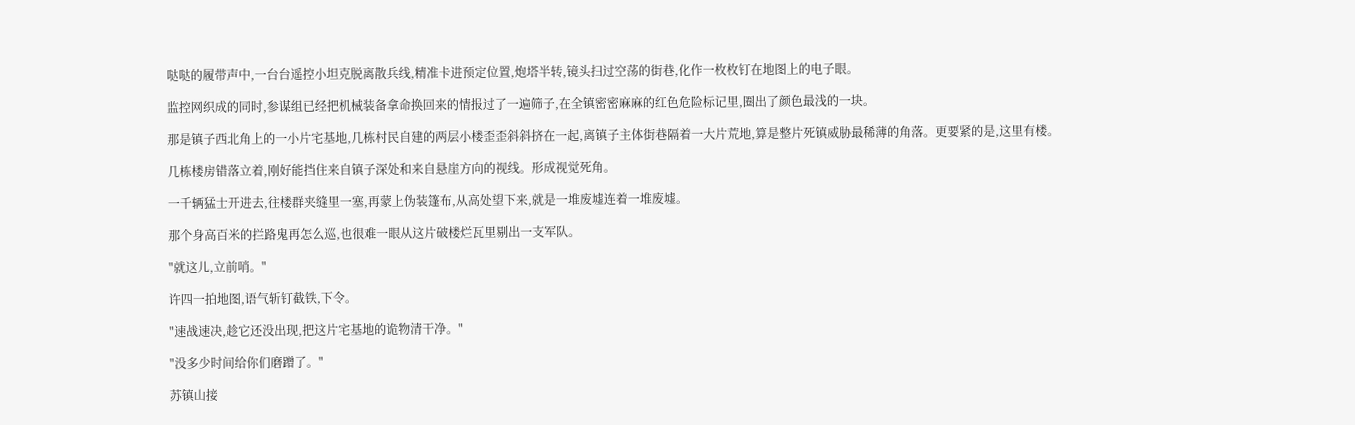哒哒的履带声中,一台台遥控小坦克脱离散兵线,精准卡进预定位置,炮塔半转,镜头扫过空荡的街巷,化作一枚枚钉在地图上的电子眼。

监控网织成的同时,参谋组已经把机械装备拿命换回来的情报过了一遍筛子,在全镇密密麻麻的红色危险标记里,圈出了颜色最浅的一块。

那是镇子西北角上的一小片宅基地,几栋村民自建的两层小楼歪歪斜斜挤在一起,离镇子主体街巷隔着一大片荒地,算是整片死镇威胁最稀薄的角落。更要紧的是,这里有楼。

几栋楼房错落立着,刚好能挡住来自镇子深处和来自悬崖方向的视线。形成视觉死角。

一千辆猛士开进去,往楼群夹缝里一塞,再蒙上伪装篷布,从高处望下来,就是一堆废墟连着一堆废墟。

那个身高百米的拦路鬼再怎么巡,也很难一眼从这片破楼烂瓦里剔出一支军队。

"就这儿,立前哨。"

许四一拍地图,语气斩钉截铁,下令。

"速战速决,趁它还没出现,把这片宅基地的诡物清干净。"

"没多少时间给你们磨蹭了。"

苏镇山接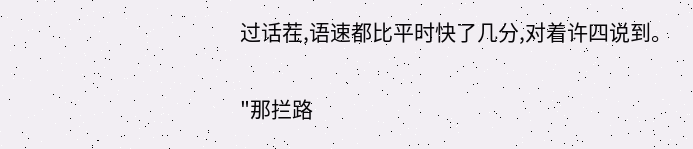过话茬,语速都比平时快了几分,对着许四说到。

"那拦路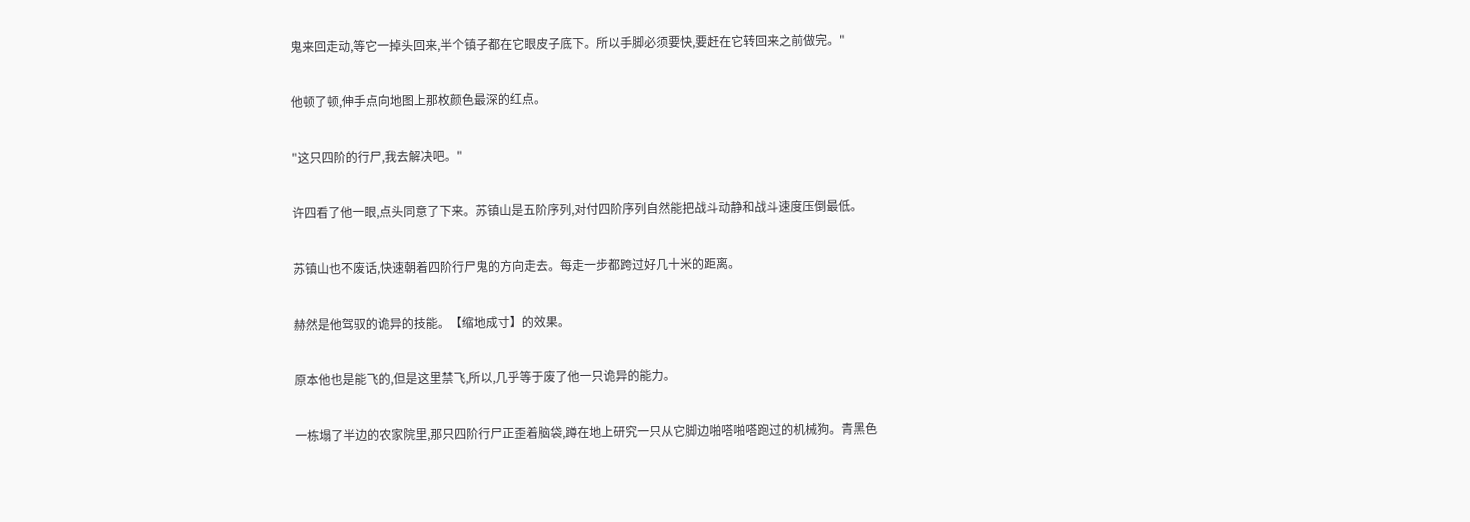鬼来回走动,等它一掉头回来,半个镇子都在它眼皮子底下。所以手脚必须要快,要赶在它转回来之前做完。"

他顿了顿,伸手点向地图上那枚颜色最深的红点。

"这只四阶的行尸,我去解决吧。"

许四看了他一眼,点头同意了下来。苏镇山是五阶序列,对付四阶序列自然能把战斗动静和战斗速度压倒最低。

苏镇山也不废话,快速朝着四阶行尸鬼的方向走去。每走一步都跨过好几十米的距离。

赫然是他驾驭的诡异的技能。【缩地成寸】的效果。

原本他也是能飞的,但是这里禁飞,所以,几乎等于废了他一只诡异的能力。

一栋塌了半边的农家院里,那只四阶行尸正歪着脑袋,蹲在地上研究一只从它脚边啪嗒啪嗒跑过的机械狗。青黑色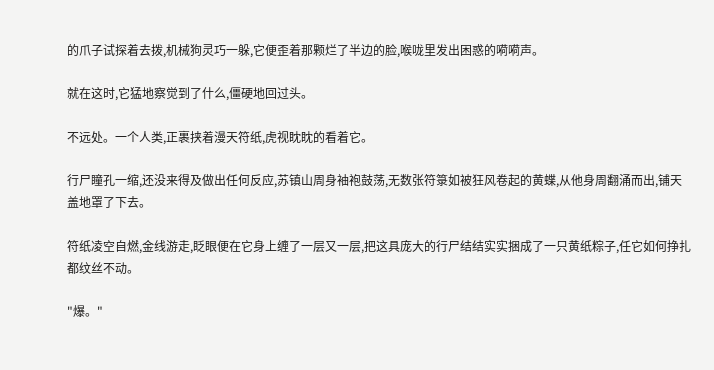的爪子试探着去拨,机械狗灵巧一躲,它便歪着那颗烂了半边的脸,喉咙里发出困惑的嗬嗬声。

就在这时,它猛地察觉到了什么,僵硬地回过头。

不远处。一个人类,正裹挟着漫天符纸,虎视眈眈的看着它。

行尸瞳孔一缩,还没来得及做出任何反应,苏镇山周身袖袍鼓荡,无数张符箓如被狂风卷起的黄蝶,从他身周翻涌而出,铺天盖地罩了下去。

符纸凌空自燃,金线游走,眨眼便在它身上缠了一层又一层,把这具庞大的行尸结结实实捆成了一只黄纸粽子,任它如何挣扎都纹丝不动。

"爆。"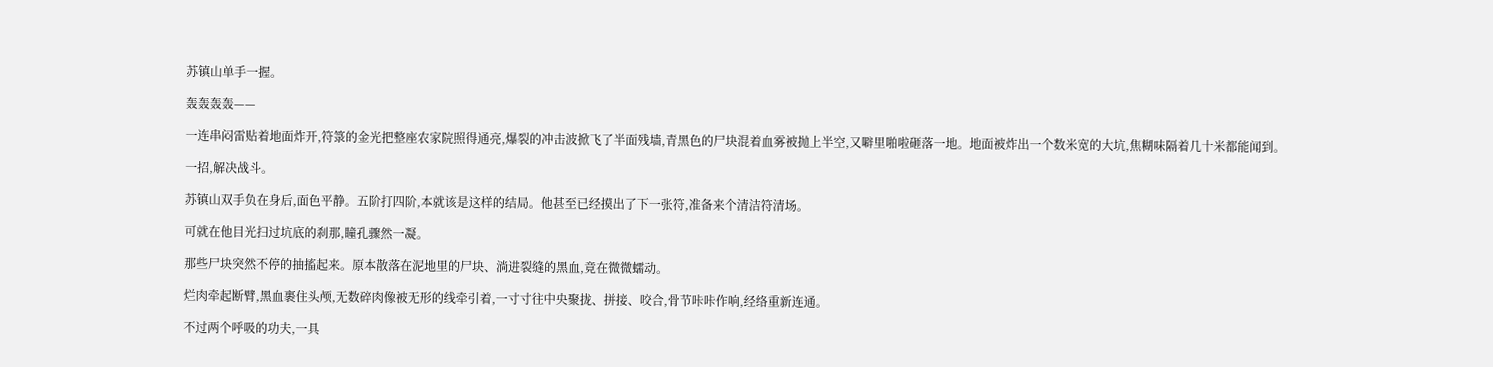苏镇山单手一握。

轰轰轰轰——

一连串闷雷贴着地面炸开,符箓的金光把整座农家院照得通亮,爆裂的冲击波掀飞了半面残墙,青黑色的尸块混着血雾被抛上半空,又噼里啪啦砸落一地。地面被炸出一个数米宽的大坑,焦糊味隔着几十米都能闻到。

一招,解决战斗。

苏镇山双手负在身后,面色平静。五阶打四阶,本就该是这样的结局。他甚至已经摸出了下一张符,准备来个清洁符清场。

可就在他目光扫过坑底的刹那,瞳孔骤然一凝。

那些尸块突然不停的抽搐起来。原本散落在泥地里的尸块、淌进裂缝的黑血,竟在微微蠕动。

烂肉牵起断臂,黑血裹住头颅,无数碎肉像被无形的线牵引着,一寸寸往中央聚拢、拼接、咬合,骨节咔咔作响,经络重新连通。

不过两个呼吸的功夫,一具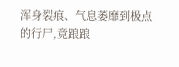浑身裂痕、气息萎靡到极点的行尸,竟踉踉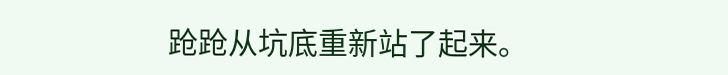跄跄从坑底重新站了起来。